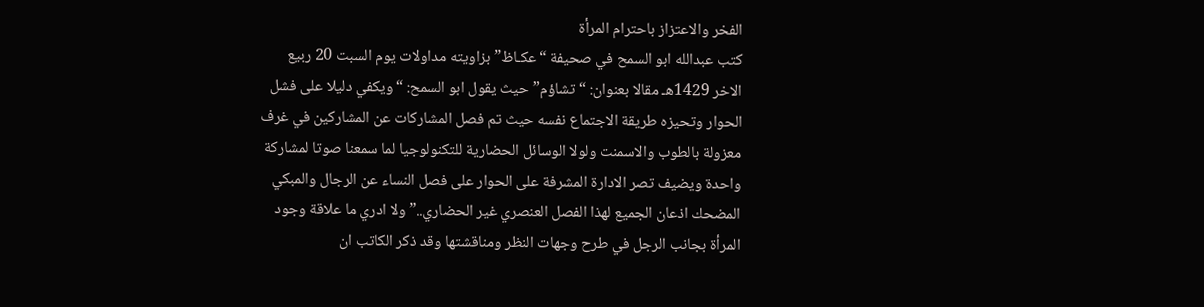الفخر والاعتزاز باحترام المرأة
كتب عبدالله ابو السمح في صحيفة “عكـاظ” بزاويته مداولات يوم السبت 20 ربيع الاخر 1429هـ مقالا بعنوان: “تشاؤم” حيث يقول ابو السمح: “ويكفي دليلا على فشل الحوار وتحيزه طريقة الاجتماع نفسه حيث تم فصل المشاركات عن المشاركين في غرف معزولة بالطوب والاسمنت ولولا الوسائل الحضارية للتكنولوجيا لما سمعنا صوتا لمشاركة واحدة ويضيف تصر الادارة المشرفة على الحوار على فصل النساء عن الرجال والمبكي المضحك اذعان الجميع لهذا الفصل العنصري غير الحضاري..” ولا ادري ما علاقة وجود المرأة بجانب الرجل في طرح وجهات النظر ومناقشتها وقد ذكر الكاتب ان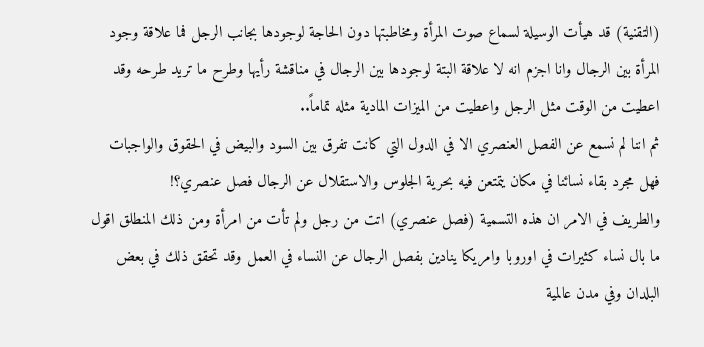(التقنية) قد هيأت الوسيلة لسماع صوت المرأة ومخاطبتها دون الحاجة لوجودها بجانب الرجل فما علاقة وجود المرأة بين الرجال وانا اجزم انه لا علاقة البتة لوجودها بين الرجال في مناقشة رأيها وطرح ما تريد طرحه وقد اعطيت من الوقت مثل الرجل واعطيت من الميزات المادية مثله تماماً..
ثم اننا لم نسمع عن الفصل العنصري الا في الدول التي كانت تفرق بين السود والبيض في الحقوق والواجبات فهل مجرد بقاء نسائنا في مكان يتمتعن فيه بحرية الجلوس والاستقلال عن الرجال فصل عنصري؟!
والطريف في الامر ان هذه التسمية (فصل عنصري) اتت من رجل ولم تأت من امرأة ومن ذلك المنطلق اقول ما بال نساء كثيرات في اوروبا وامريكا ينادين بفصل الرجال عن النساء في العمل وقد تحقق ذلك في بعض البلدان وفي مدن عالمية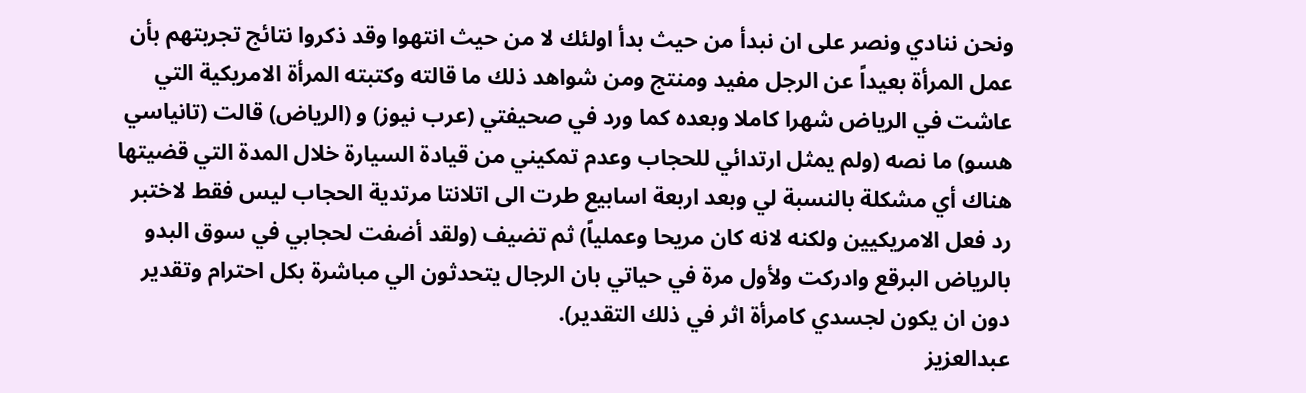ونحن ننادي ونصر على ان نبدأ من حيث بدأ اولئك لا من حيث انتهوا وقد ذكروا نتائج تجربتهم بأن عمل المرأة بعيداً عن الرجل مفيد ومنتج ومن شواهد ذلك ما قالته وكتبته المرأة الامريكية التي عاشت في الرياض شهرا كاملا وبعده كما ورد في صحيفتي (عرب نيوز) و (الرياض) قالت (تانياسي هسو) ما نصه (ولم يمثل ارتدائي للحجاب وعدم تمكيني من قيادة السيارة خلال المدة التي قضيتها هناك أي مشكلة بالنسبة لي وبعد اربعة اسابيع طرت الى اتلانتا مرتدية الحجاب ليس فقط لاختبر رد فعل الامريكيين ولكنه لانه كان مريحا وعملياً) ثم تضيف (ولقد أضفت لحجابي في سوق البدو بالرياض البرقع وادركت ولأول مرة في حياتي بان الرجال يتحدثون الي مباشرة بكل احترام وتقدير دون ان يكون لجسدي كامرأة اثر في ذلك التقدير).
عبدالعزيز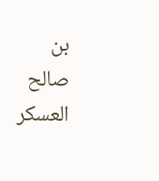بن صالح العسكر